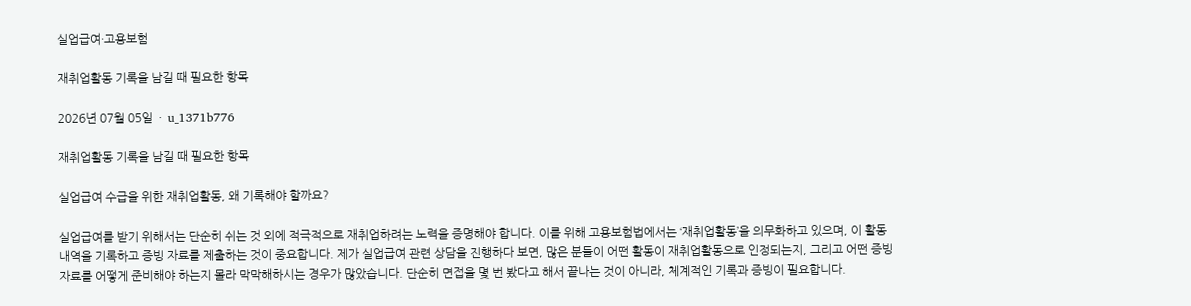실업급여·고용보험

재취업활동 기록을 남길 때 필요한 항목

2026년 07월 05일  ·  u_1371b776

재취업활동 기록을 남길 때 필요한 항목

실업급여 수급을 위한 재취업활동, 왜 기록해야 할까요?

실업급여를 받기 위해서는 단순히 쉬는 것 외에 적극적으로 재취업하려는 노력을 증명해야 합니다. 이를 위해 고용보험법에서는 ‘재취업활동’을 의무화하고 있으며, 이 활동 내역을 기록하고 증빙 자료를 제출하는 것이 중요합니다. 제가 실업급여 관련 상담을 진행하다 보면, 많은 분들이 어떤 활동이 재취업활동으로 인정되는지, 그리고 어떤 증빙 자료를 어떻게 준비해야 하는지 몰라 막막해하시는 경우가 많았습니다. 단순히 면접을 몇 번 봤다고 해서 끝나는 것이 아니라, 체계적인 기록과 증빙이 필요합니다.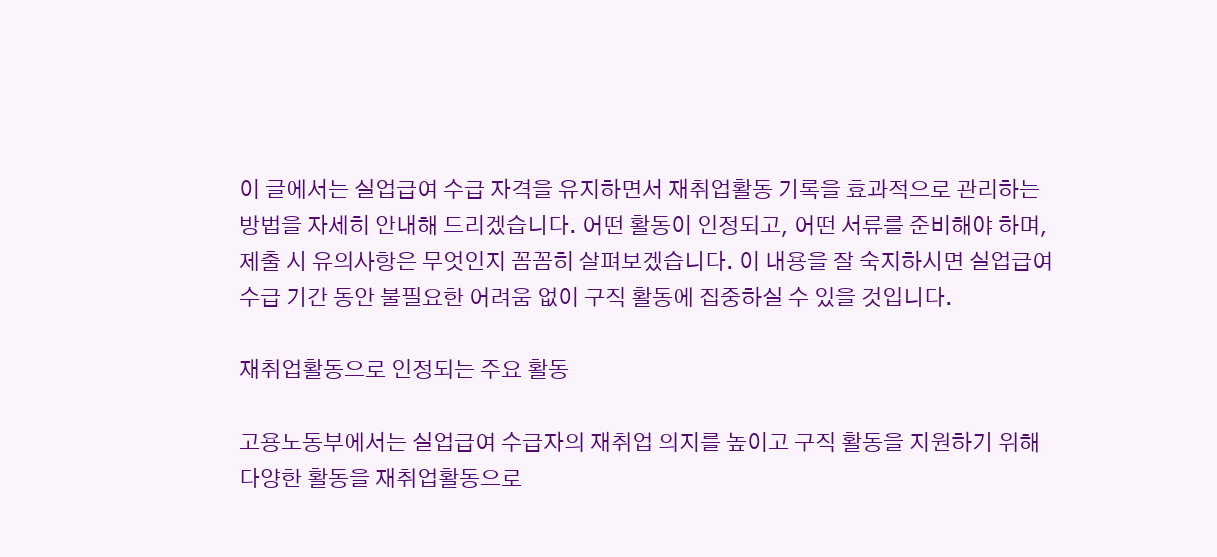이 글에서는 실업급여 수급 자격을 유지하면서 재취업활동 기록을 효과적으로 관리하는 방법을 자세히 안내해 드리겠습니다. 어떤 활동이 인정되고, 어떤 서류를 준비해야 하며, 제출 시 유의사항은 무엇인지 꼼꼼히 살펴보겠습니다. 이 내용을 잘 숙지하시면 실업급여 수급 기간 동안 불필요한 어려움 없이 구직 활동에 집중하실 수 있을 것입니다.

재취업활동으로 인정되는 주요 활동

고용노동부에서는 실업급여 수급자의 재취업 의지를 높이고 구직 활동을 지원하기 위해 다양한 활동을 재취업활동으로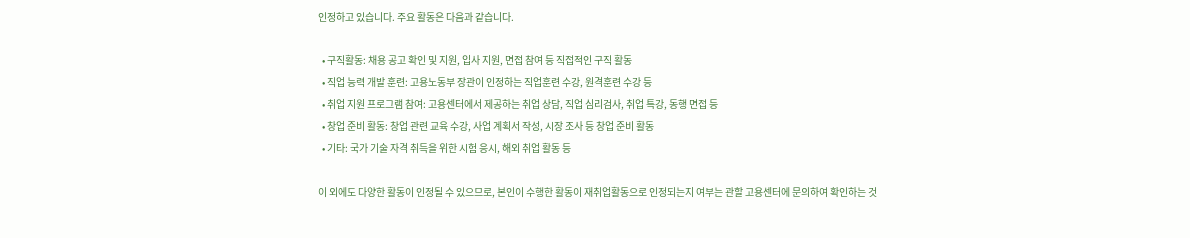인정하고 있습니다. 주요 활동은 다음과 같습니다.

  • 구직활동: 채용 공고 확인 및 지원, 입사 지원, 면접 참여 등 직접적인 구직 활동
  • 직업 능력 개발 훈련: 고용노동부 장관이 인정하는 직업훈련 수강, 원격훈련 수강 등
  • 취업 지원 프로그램 참여: 고용센터에서 제공하는 취업 상담, 직업 심리검사, 취업 특강, 동행 면접 등
  • 창업 준비 활동: 창업 관련 교육 수강, 사업 계획서 작성, 시장 조사 등 창업 준비 활동
  • 기타: 국가 기술 자격 취득을 위한 시험 응시, 해외 취업 활동 등

이 외에도 다양한 활동이 인정될 수 있으므로, 본인이 수행한 활동이 재취업활동으로 인정되는지 여부는 관할 고용센터에 문의하여 확인하는 것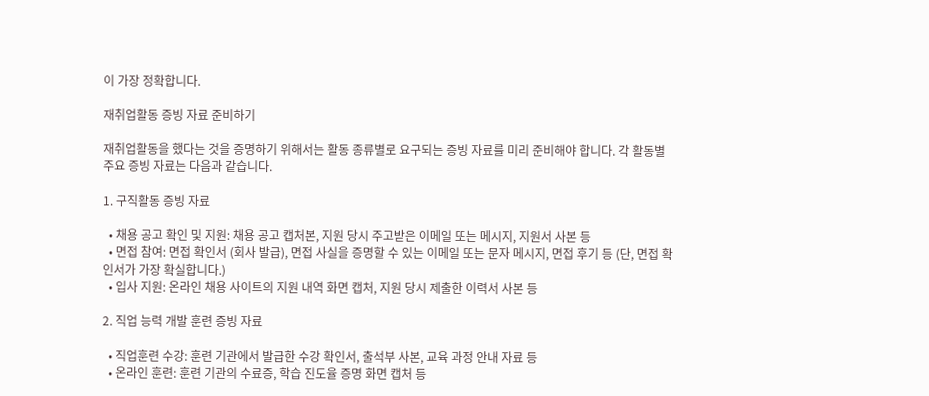이 가장 정확합니다.

재취업활동 증빙 자료 준비하기

재취업활동을 했다는 것을 증명하기 위해서는 활동 종류별로 요구되는 증빙 자료를 미리 준비해야 합니다. 각 활동별 주요 증빙 자료는 다음과 같습니다.

1. 구직활동 증빙 자료

  • 채용 공고 확인 및 지원: 채용 공고 캡처본, 지원 당시 주고받은 이메일 또는 메시지, 지원서 사본 등
  • 면접 참여: 면접 확인서 (회사 발급), 면접 사실을 증명할 수 있는 이메일 또는 문자 메시지, 면접 후기 등 (단, 면접 확인서가 가장 확실합니다.)
  • 입사 지원: 온라인 채용 사이트의 지원 내역 화면 캡처, 지원 당시 제출한 이력서 사본 등

2. 직업 능력 개발 훈련 증빙 자료

  • 직업훈련 수강: 훈련 기관에서 발급한 수강 확인서, 출석부 사본, 교육 과정 안내 자료 등
  • 온라인 훈련: 훈련 기관의 수료증, 학습 진도율 증명 화면 캡처 등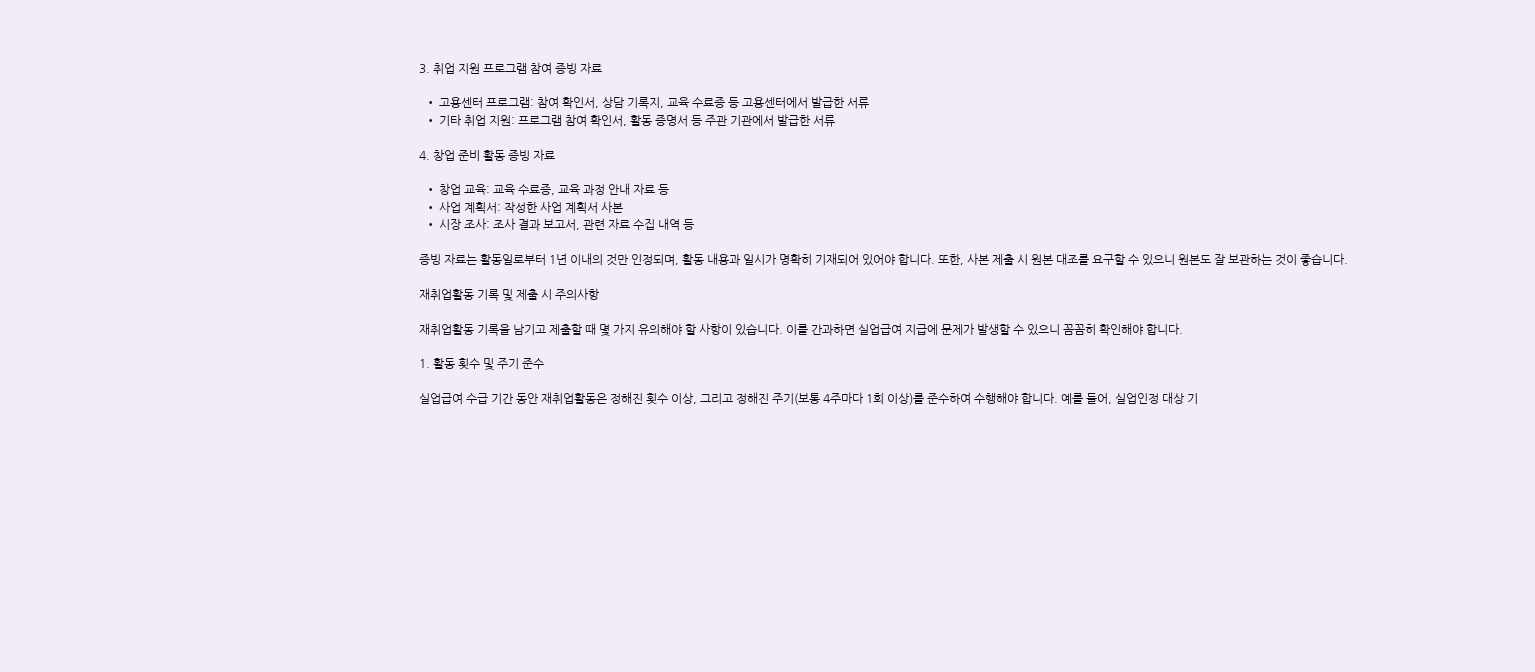3. 취업 지원 프로그램 참여 증빙 자료

  • 고용센터 프로그램: 참여 확인서, 상담 기록지, 교육 수료증 등 고용센터에서 발급한 서류
  • 기타 취업 지원: 프로그램 참여 확인서, 활동 증명서 등 주관 기관에서 발급한 서류

4. 창업 준비 활동 증빙 자료

  • 창업 교육: 교육 수료증, 교육 과정 안내 자료 등
  • 사업 계획서: 작성한 사업 계획서 사본
  • 시장 조사: 조사 결과 보고서, 관련 자료 수집 내역 등

증빙 자료는 활동일로부터 1년 이내의 것만 인정되며, 활동 내용과 일시가 명확히 기재되어 있어야 합니다. 또한, 사본 제출 시 원본 대조를 요구할 수 있으니 원본도 잘 보관하는 것이 좋습니다.

재취업활동 기록 및 제출 시 주의사항

재취업활동 기록을 남기고 제출할 때 몇 가지 유의해야 할 사항이 있습니다. 이를 간과하면 실업급여 지급에 문제가 발생할 수 있으니 꼼꼼히 확인해야 합니다.

1. 활동 횟수 및 주기 준수

실업급여 수급 기간 동안 재취업활동은 정해진 횟수 이상, 그리고 정해진 주기(보통 4주마다 1회 이상)를 준수하여 수행해야 합니다. 예를 들어, 실업인정 대상 기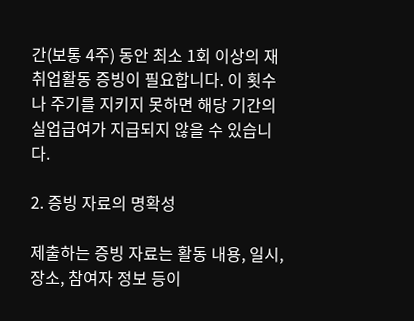간(보통 4주) 동안 최소 1회 이상의 재취업활동 증빙이 필요합니다. 이 횟수나 주기를 지키지 못하면 해당 기간의 실업급여가 지급되지 않을 수 있습니다.

2. 증빙 자료의 명확성

제출하는 증빙 자료는 활동 내용, 일시, 장소, 참여자 정보 등이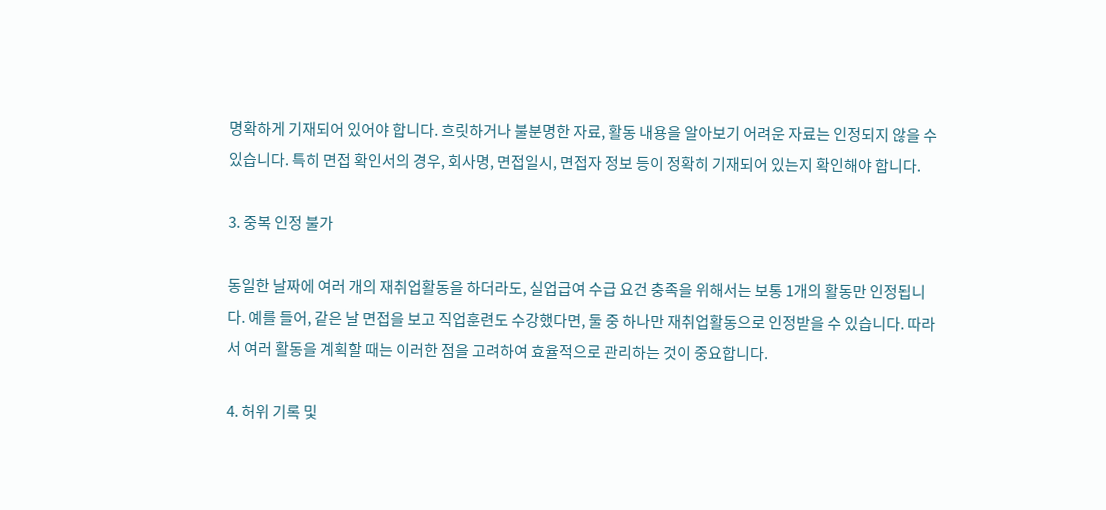명확하게 기재되어 있어야 합니다. 흐릿하거나 불분명한 자료, 활동 내용을 알아보기 어려운 자료는 인정되지 않을 수 있습니다. 특히 면접 확인서의 경우, 회사명, 면접일시, 면접자 정보 등이 정확히 기재되어 있는지 확인해야 합니다.

3. 중복 인정 불가

동일한 날짜에 여러 개의 재취업활동을 하더라도, 실업급여 수급 요건 충족을 위해서는 보통 1개의 활동만 인정됩니다. 예를 들어, 같은 날 면접을 보고 직업훈련도 수강했다면, 둘 중 하나만 재취업활동으로 인정받을 수 있습니다. 따라서 여러 활동을 계획할 때는 이러한 점을 고려하여 효율적으로 관리하는 것이 중요합니다.

4. 허위 기록 및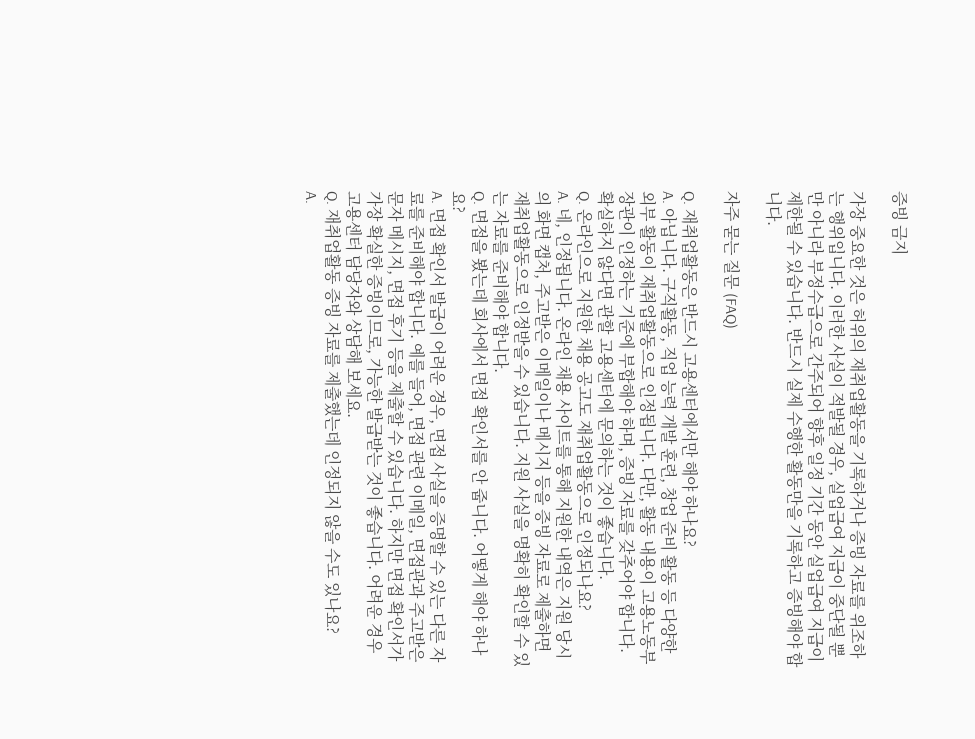증빙 금지

가장 중요한 것은 허위의 재취업활동을 기록하거나 증빙 자료를 위조하는 행위입니다. 이러한 사실이 적발될 경우, 실업급여 지급이 중단될 뿐만 아니라 부정수급으로 간주되어 향후 일정 기간 동안 실업급여 지급이 제한될 수 있습니다. 반드시 실제 수행한 활동만을 기록하고 증빙해야 합니다.

자주 묻는 질문 (FAQ)

Q. 재취업활동은 반드시 고용센터에서만 해야 하나요?
A. 아닙니다. 구직활동, 직업 능력 개발 훈련, 창업 준비 활동 등 다양한 외부 활동이 재취업활동으로 인정됩니다. 다만, 활동 내용이 고용노동부 장관이 인정하는 기준에 부합해야 하며, 증빙 자료를 갖추어야 합니다. 확실하지 않다면 관할 고용센터에 문의하는 것이 좋습니다.
Q. 온라인으로 지원한 채용 공고도 재취업활동으로 인정되나요?
A. 네, 인정됩니다. 온라인 채용 사이트를 통해 지원한 내역은 지원 당시의 화면 캡처, 주고받은 이메일이나 메시지 등을 증빙 자료로 제출하면 재취업활동으로 인정받을 수 있습니다. 지원 사실을 명확히 확인할 수 있는 자료를 준비해야 합니다.
Q. 면접을 봤는데 회사에서 면접 확인서를 안 줍니다. 어떻게 해야 하나요?
A. 면접 확인서 발급이 어려운 경우, 면접 사실을 증명할 수 있는 다른 자료를 준비해야 합니다. 예를 들어, 면접 관련 이메일, 면접관과 주고받은 문자 메시지, 면접 후기 등을 제출할 수 있습니다. 하지만 면접 확인서가 가장 확실한 증빙이므로, 가능한 발급받는 것이 좋습니다. 어려운 경우 고용센터 담당자와 상담해 보세요.
Q. 재취업활동 증빙 자료를 제출했는데 인정되지 않을 수도 있나요?
A.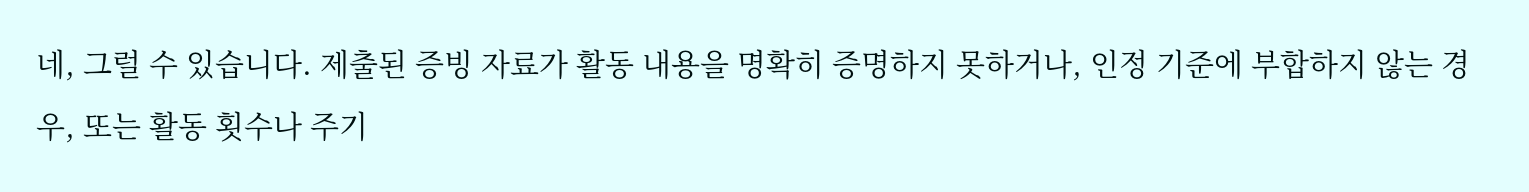네, 그럴 수 있습니다. 제출된 증빙 자료가 활동 내용을 명확히 증명하지 못하거나, 인정 기준에 부합하지 않는 경우, 또는 활동 횟수나 주기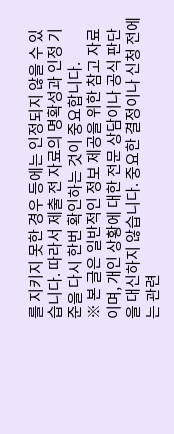를 지키지 못한 경우 등에는 인정되지 않을 수 있습니다. 따라서 제출 전 자료의 명확성과 인정 기준을 다시 한번 확인하는 것이 중요합니다.
※ 본 글은 일반적인 정보 제공을 위한 참고 자료이며, 개인 상황에 대한 전문 상담이나 공식 판단을 대신하지 않습니다. 중요한 결정이나 신청 전에는 관련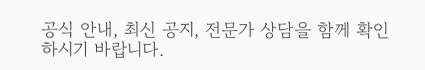공식 안내, 최신 공지, 전문가 상담을 함께 확인하시기 바랍니다.